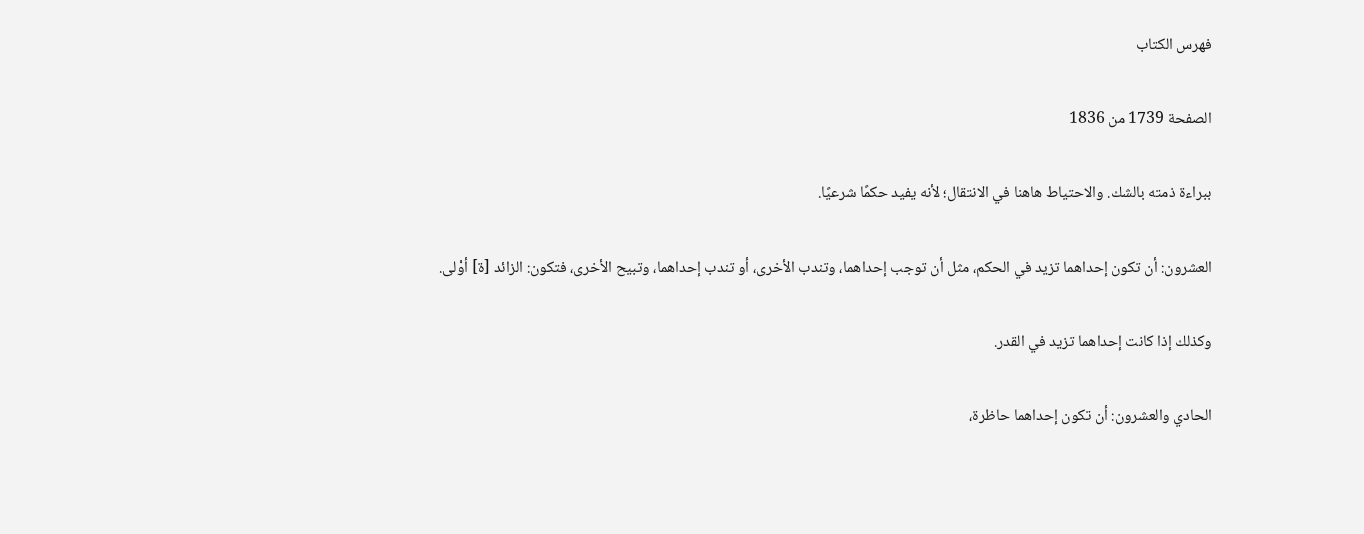فهرس الكتاب

الصفحة 1739 من 1836

ببراءة ذمته بالشك. والاحتياط هاهنا في الانتقال؛ لأنه يفيد حكمًا شرعيًا.

العشرون: أن تكون إحداهما تزيد في الحكم، مثل أن توجب إحداهما، وتندب الأخرى، أو تندب إحداهما، وتبيح الأخرى، فتكون: الزائد [ة] أوْلى.

وكذلك إذا كانت إحداهما تزيد في القدر.

الحادي والعشرون: أن تكون إحداهما حاظرة،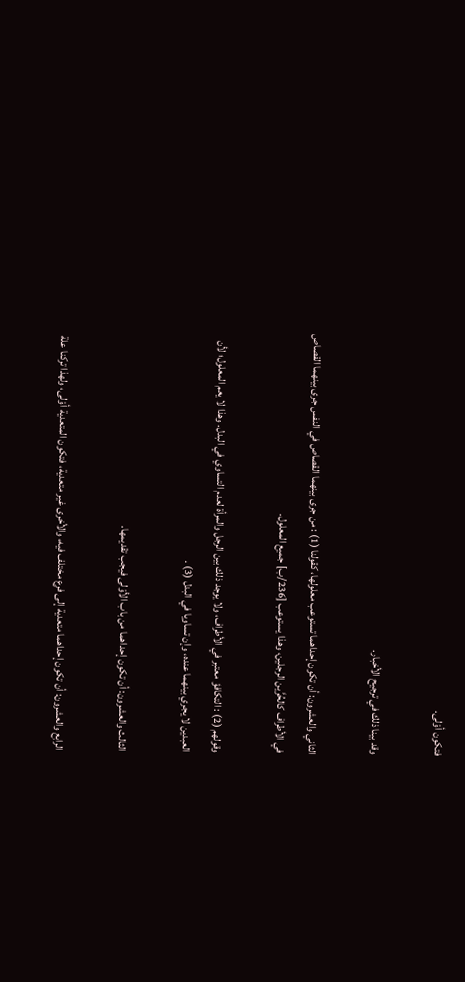فتكون أوْلى.

وقد بينا ذلك في ترجيح الأخبار.

الثاني والعشرون: أن تكون إحداهما تستوعب معلولها، كقولنا (1) : من جرى بينهما القصاص في النفس جرى بينهما القصاص في الأطراف كالحُرَّين الرجلين، وهذا يستوعب [236/ب] جميع المعلول.

وقولهم (2) : التكافؤ معتبر في الأطراف، ولا يوجد ذلك بين الرجل والمرأة لعدم التساوي في البدل. وهذا لا يعم المعلول؛ لأن العبدين لا يجري بينهما عنده، وإن تساويا في البدل (3) .

الثالث والعشرون: أن تكون إحداهما من باب الأوْلى فيجب تقديمها.

الرابع والعشرون: أن تكون إحداهما متعدية إلى فرع مختلف فيه، والأخرى غير متعدية، فتكون المتعدية أوْلى، ولهذا تركنا علة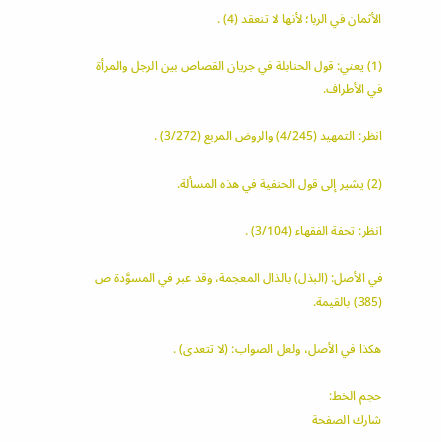الأثمان في الربا؛ لأنها لا تنعقد (4) .

(1) يعني: قول الحنابلة في جريان القصاص بين الرجل والمرأة في الأطراف.

انظر: التمهيد (4/245) والروض المربع (3/272) .

(2) يشير إلى قول الحنفية في هذه المسألة.

انظر: تحفة الفقهاء (3/104) .

في الأصل: (البذل) بالذال المعجمة، وقد عبر في المسوَّدة ص (385) بالقيمة.

هكذا في الأصل، ولعل الصواب: (لا تتعدى) .

حجم الخط:
شارك الصفحة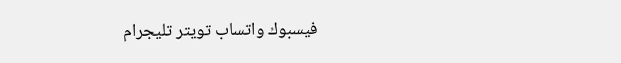فيسبوك واتساب تويتر تليجرام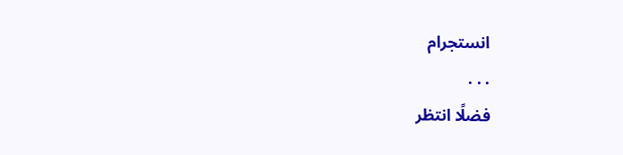انستجرام
. . .
فضلًا انتظر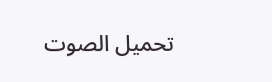تحميل الصوت